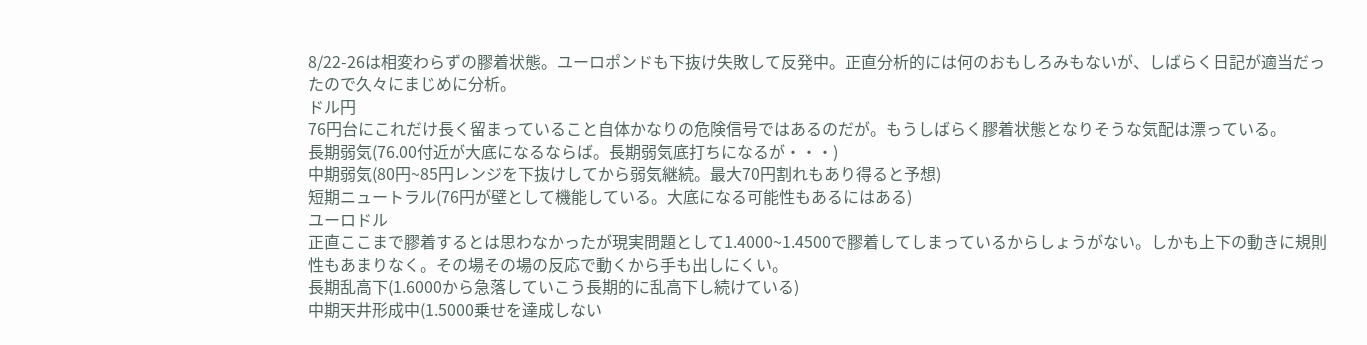8/22-26は相変わらずの膠着状態。ユーロポンドも下抜け失敗して反発中。正直分析的には何のおもしろみもないが、しばらく日記が適当だったので久々にまじめに分析。
ドル円
76円台にこれだけ長く留まっていること自体かなりの危険信号ではあるのだが。もうしばらく膠着状態となりそうな気配は漂っている。
長期弱気(76.00付近が大底になるならば。長期弱気底打ちになるが・・・)
中期弱気(80円~85円レンジを下抜けしてから弱気継続。最大70円割れもあり得ると予想)
短期ニュートラル(76円が壁として機能している。大底になる可能性もあるにはある)
ユーロドル
正直ここまで膠着するとは思わなかったが現実問題として1.4000~1.4500で膠着してしまっているからしょうがない。しかも上下の動きに規則性もあまりなく。その場その場の反応で動くから手も出しにくい。
長期乱高下(1.6000から急落していこう長期的に乱高下し続けている)
中期天井形成中(1.5000乗せを達成しない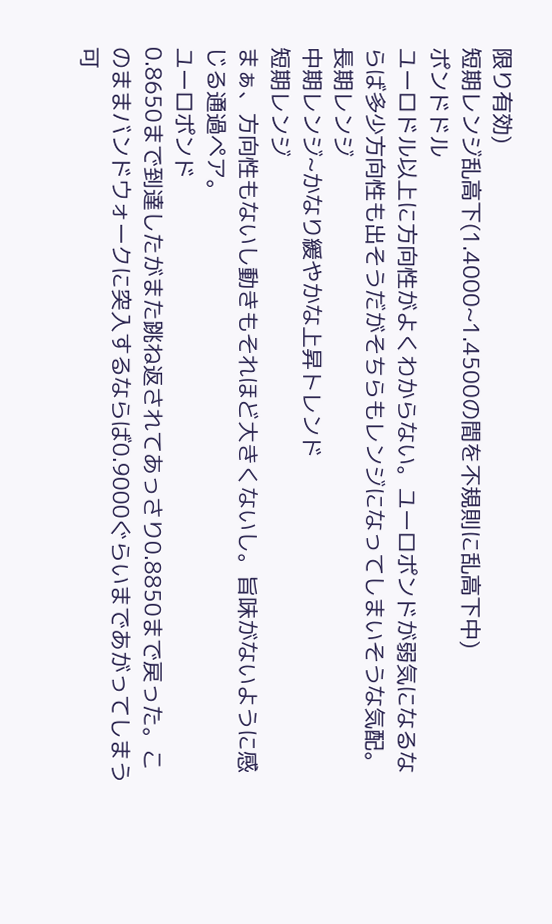限り有効)
短期レンジ乱高下(1.4000~1.4500の間を不規則に乱高下中)
ポンドドル
ユーロドル以上に方向性がよくわからない。ユーロポンドが弱気になるならば多少方向性も出そうだがそちらもレンジになってしまいそうな気配。
長期レンジ
中期レンジ~かなり緩やかな上昇トレンド
短期レンジ
まぁ、方向性もないし動きもそれほど大きくないし。旨味がないように感じる通過ペア。
ユーロポンド
0.8650まで到達したがまた跳ね返されてあっさり0.8850まで戻った。このままバンドウォークに突入するならば0.9000ぐらいまであがってしまう可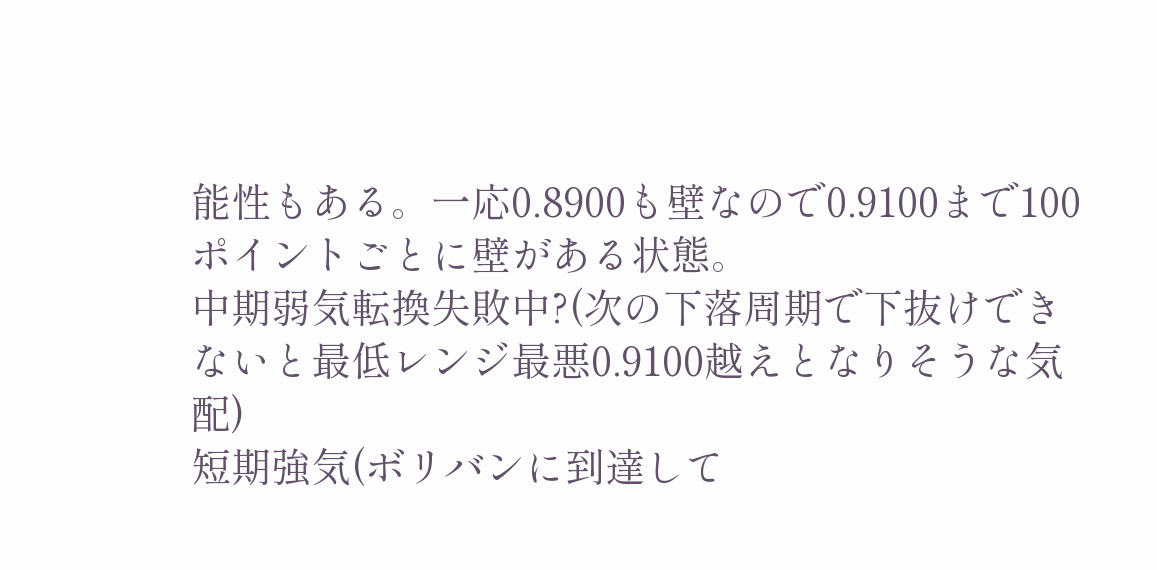能性もある。一応0.8900も壁なので0.9100まで100ポイントごとに壁がある状態。
中期弱気転換失敗中?(次の下落周期で下抜けできないと最低レンジ最悪0.9100越えとなりそうな気配)
短期強気(ボリバンに到達して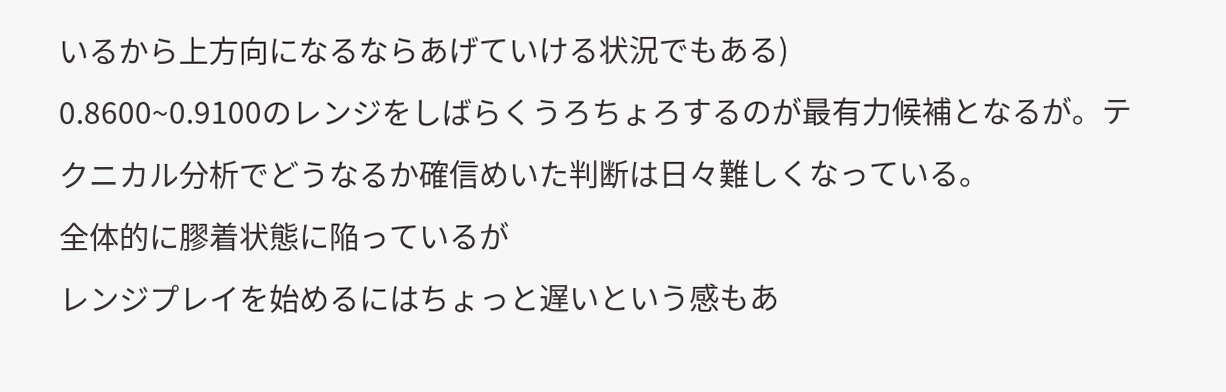いるから上方向になるならあげていける状況でもある)
0.8600~0.9100のレンジをしばらくうろちょろするのが最有力候補となるが。テクニカル分析でどうなるか確信めいた判断は日々難しくなっている。
全体的に膠着状態に陥っているが
レンジプレイを始めるにはちょっと遅いという感もあ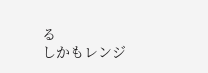る
しかもレンジ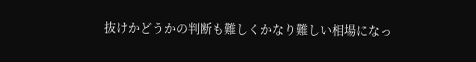抜けかどうかの判断も難しくかなり難しい相場になっ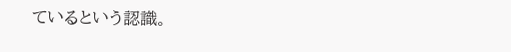ているという認識。